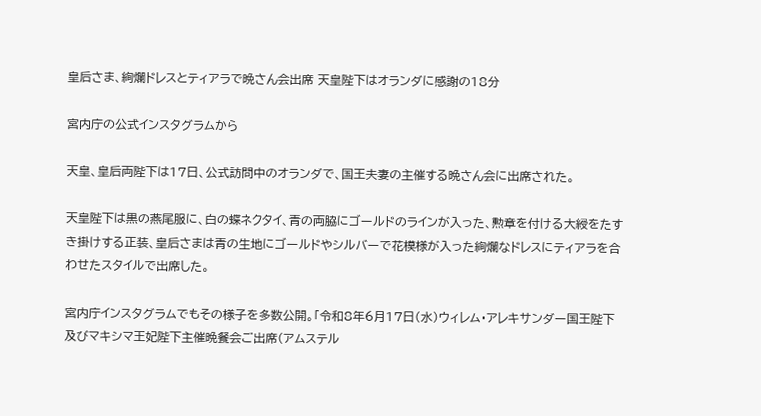皇后さま、絢爛ドレスとティアラで晩さん会出席 天皇陛下はオランダに感謝の18分

宮内庁の公式インスタグラムから

天皇、皇后両陛下は17日、公式訪問中のオランダで、国王夫妻の主催する晩さん会に出席された。

天皇陛下は黒の燕尾服に、白の蝶ネクタイ、青の両脇にゴールドのラインが入った、勲章を付ける大綬をたすき掛けする正装、皇后さまは青の生地にゴールドやシルバーで花模様が入った絢爛なドレスにティアラを合わせたスタイルで出席した。

宮内庁インスタグラムでもその様子を多数公開。「令和8年6月17日(水)ウィレム・アレキサンダー国王陛下及びマキシマ王妃陛下主催晩餐会ご出席(アムステル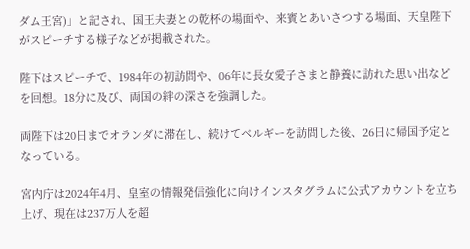ダム王宮)」と記され、国王夫妻との乾杯の場面や、来賓とあいさつする場面、天皇陛下がスピーチする様子などが掲載された。

陛下はスピーチで、1984年の初訪問や、06年に長女愛子さまと静養に訪れた思い出などを回想。18分に及び、両国の絆の深さを強調した。

両陛下は20日までオランダに滞在し、続けてベルギーを訪問した後、26日に帰国予定となっている。

宮内庁は2024年4月、皇室の情報発信強化に向けインスタグラムに公式アカウントを立ち上げ、現在は237万人を超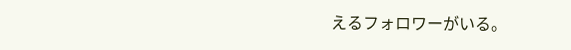えるフォロワーがいる。